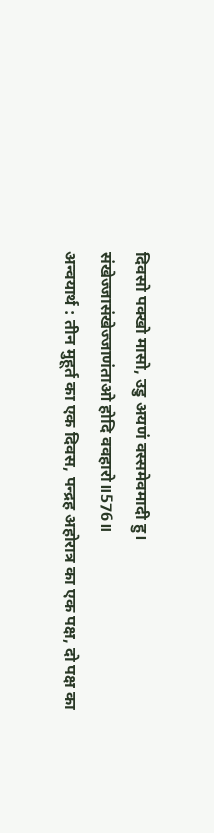दिवसो पक्खो मासो, उडु अयणं वस्समेवमादी हु।
संखेज्जासंखेज्जाणंताओ होदि ववहारो॥576॥
अन्वयार्थ : तीन मुहूर्त का एक दिवस, पन्द्रह अहोरात्र का एक पक्ष, दो पक्ष का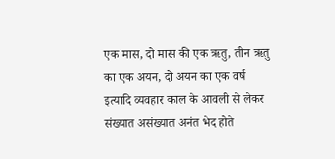एक मास, दो मास की एक ऋतु, तीन ऋतु का एक अयन, दो अयन का एक वर्ष इत्यादि व्यवहार काल के आवली से लेकर संख्यात असंख्यात अनंत भेद होते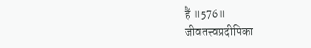हैं ॥576॥
जीवतत्त्वप्रदीपिका